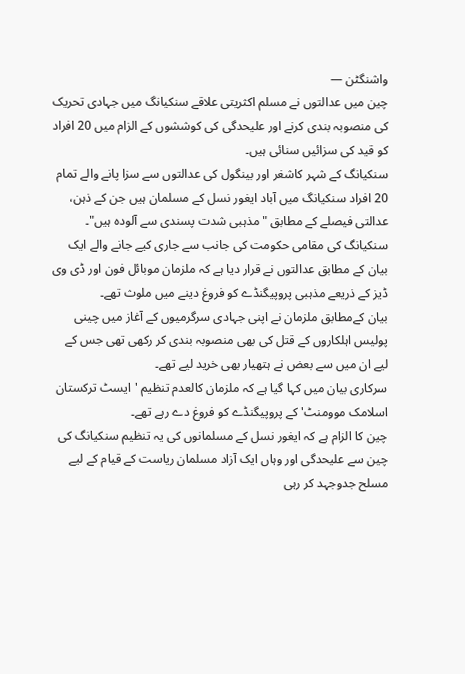واشنگٹن —
چین میں عدالتوں نے مسلم اکثریتی علاقے سنکیانگ میں جہادی تحریک کی منصوبہ بندی کرنے اور علیحدگی کی کوششوں کے الزام میں 20 افراد کو قید کی سزائیں سنائی ہیں۔
سنکیانگ کے شہر کاشغر اور بینگول کی عدالتوں سے سزا پانے والے تمام 20 افراد سنکیانگ میں آباد ایغور نسل کے مسلمان ہیں جن کے ذہن، عدالتی فیصلے کے مطابق "مذہبی شدت پسندی سے آلودہ ہیں"۔
سنکیانگ کی مقامی حکومت کی جانب سے جاری کیے جانے والے ایک بیان کے مطابق عدالتوں نے قرار دیا ہے کہ ملزمان موبائل فون اور ڈی وی ڈیز کے ذریعے مذہبی پروپیگنڈے کو فروغ دینے میں ملوث تھے۔
بیان کےمطابق ملزمان نے اپنی جہادی سرگرمیوں کے آغاز میں چینی پولیس اہلکاروں کے قتل کی بھی منصوبہ بندی کر رکھی تھی جس کے لیے ان میں سے بعض نے ہتھیار بھی خرید لیے تھے۔
سرکاری بیان میں کہا گیا ہے کہ ملزمان کالعدم تنظیم 'ایسٹ ترکستان اسلامک موومنٹ' کے پروپیگنڈے کو فروغ دے رہے تھے۔
چین کا الزام ہے کہ ایغور نسل کے مسلمانوں کی یہ تنظیم سنکیانگ کی چین سے علیحدگی اور وہاں ایک آزاد مسلمان ریاست کے قیام کے لیے مسلح جدوجہد کر رہی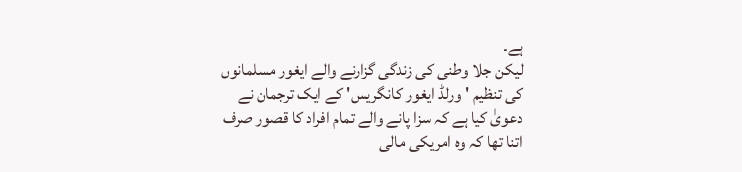ہے۔
لیکن جلا وطنی کی زندگی گزارنے والے ایغور مسلمانوں کی تنظیم 'ورلڈ ایغور کانگریس' کے ایک ترجمان نے دعویٰ کیا ہے کہ سزا پانے والے تمام افراد کا قصور صرف اتنا تھا کہ وہ امریکی مالی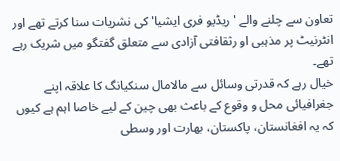تعاون سے چلنے والے 'ریڈیو فری ایشیا' کی نشریات سنا کرتے تھے اور انٹرنیٹ پر مذہبی او رثقافتی آزادی سے متعلق گفتگو میں شریک رہے تھے۔
خیال رہے کہ قدرتی وسائل سے مالامال سنکیانگ کا علاقہ اپنے جغرافیائی محل و وقوع کے باعث بھی چین کے لیے خاصا اہم ہے کیوں کہ یہ افغانستان، پاکستان، بھارت اور وسطی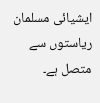ایشیائی مسلمان ریاستوں سے متصل ہے۔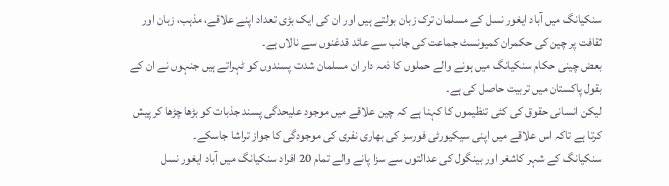سنکیانگ میں آباد ایغور نسل کے مسلمان ترک زبان بولتے ہیں اور ان کی ایک بڑی تعداد اپنے علاقے، مذہب، زبان اور ثقافت پر چین کی حکمران کمیونسٹ جماعت کی جانب سے عائد قدغنوں سے نالاں ہے۔
بعض چینی حکام سنکیانگ میں ہونے والے حملوں کا ذمہ دار ان مسلمان شدت پسندوں کو ٹہراتے ہیں جنہوں نے ان کے بقول پاکستان میں تربیت حاصل کی ہے۔
لیکن انسانی حقوق کی کئی تنظیموں کا کہنا ہے کہ چین علاقے میں موجود علیحدگی پسند جذبات کو بڑھا چڑھا کر پیش کرتا ہے تاکہ اس علاقے میں اپنی سیکیورٹی فورسز کی بھاری نفری کی موجودگی کا جواز تراشا جاسکے۔
سنکیانگ کے شہر کاشغر اور بینگول کی عدالتوں سے سزا پانے والے تمام 20 افراد سنکیانگ میں آباد ایغور نسل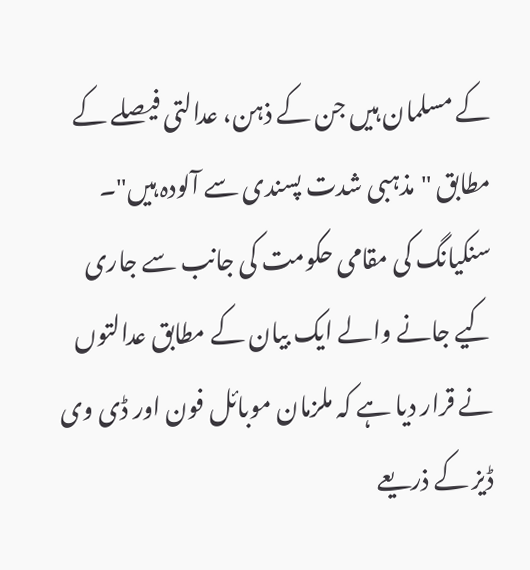کے مسلمان ہیں جن کے ذہن، عدالتی فیصلے کے مطابق "مذہبی شدت پسندی سے آلودہ ہیں"۔
سنکیانگ کی مقامی حکومت کی جانب سے جاری کیے جانے والے ایک بیان کے مطابق عدالتوں نے قرار دیا ہے کہ ملزمان موبائل فون اور ڈی وی ڈیز کے ذریعے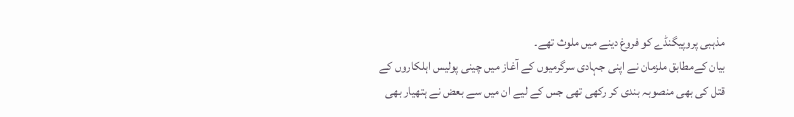مذہبی پروپیگنڈے کو فروغ دینے میں ملوث تھے۔
بیان کےمطابق ملزمان نے اپنی جہادی سرگرمیوں کے آغاز میں چینی پولیس اہلکاروں کے قتل کی بھی منصوبہ بندی کر رکھی تھی جس کے لیے ان میں سے بعض نے ہتھیار بھی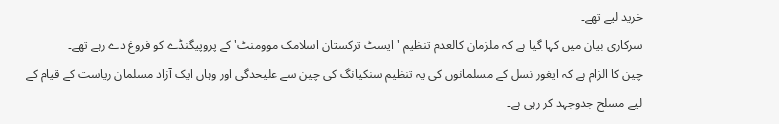خرید لیے تھے۔
سرکاری بیان میں کہا گیا ہے کہ ملزمان کالعدم تنظیم 'ایسٹ ترکستان اسلامک موومنٹ' کے پروپیگنڈے کو فروغ دے رہے تھے۔
چین کا الزام ہے کہ ایغور نسل کے مسلمانوں کی یہ تنظیم سنکیانگ کی چین سے علیحدگی اور وہاں ایک آزاد مسلمان ریاست کے قیام کے لیے مسلح جدوجہد کر رہی ہے۔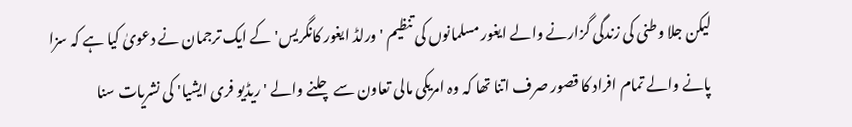لیکن جلا وطنی کی زندگی گزارنے والے ایغور مسلمانوں کی تنظیم 'ورلڈ ایغور کانگریس' کے ایک ترجمان نے دعویٰ کیا ہے کہ سزا پانے والے تمام افراد کا قصور صرف اتنا تھا کہ وہ امریکی مالی تعاون سے چلنے والے 'ریڈیو فری ایشیا' کی نشریات سنا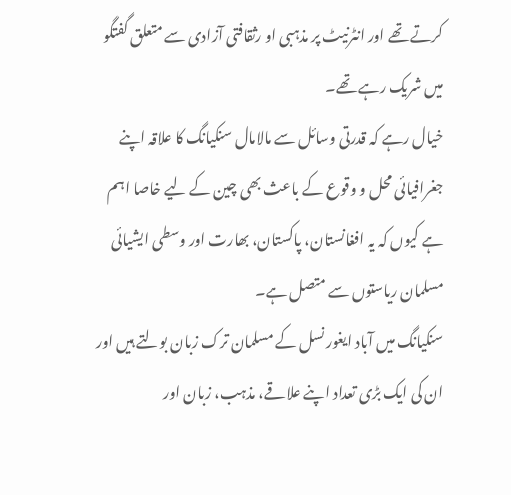کرتے تھے اور انٹرنیٹ پر مذہبی او رثقافتی آزادی سے متعلق گفتگو میں شریک رہے تھے۔
خیال رہے کہ قدرتی وسائل سے مالامال سنکیانگ کا علاقہ اپنے جغرافیائی محل و وقوع کے باعث بھی چین کے لیے خاصا اہم ہے کیوں کہ یہ افغانستان، پاکستان، بھارت اور وسطی ایشیائی مسلمان ریاستوں سے متصل ہے۔
سنکیانگ میں آباد ایغور نسل کے مسلمان ترک زبان بولتے ہیں اور ان کی ایک بڑی تعداد اپنے علاقے، مذہب، زبان اور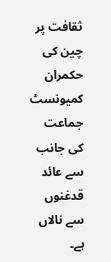ثقافت پر چین کی حکمران کمیونسٹ جماعت کی جانب سے عائد قدغنوں سے نالاں ہے۔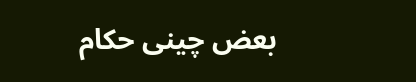بعض چینی حکام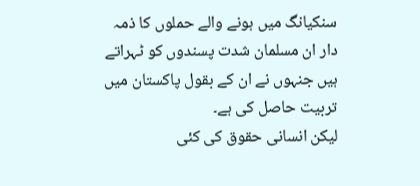سنکیانگ میں ہونے والے حملوں کا ذمہ دار ان مسلمان شدت پسندوں کو ٹہراتے ہیں جنہوں نے ان کے بقول پاکستان میں تربیت حاصل کی ہے۔
لیکن انسانی حقوق کی کئی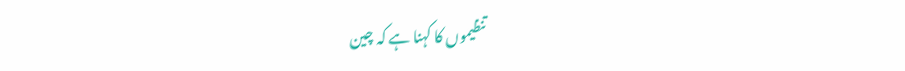تنظیموں کا کہنا ہے کہ چین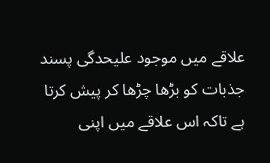علاقے میں موجود علیحدگی پسند جذبات کو بڑھا چڑھا کر پیش کرتا ہے تاکہ اس علاقے میں اپنی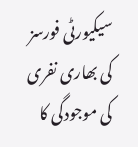سیکیورٹی فورسز کی بھاری نفری کی موجودگی کا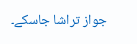جواز تراشا جاسکے۔